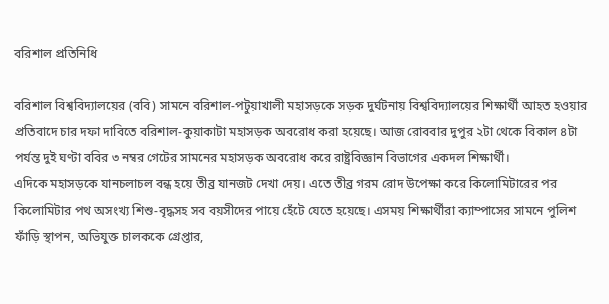বরিশাল প্রতিনিধি

বরিশাল বিশ্ববিদ্যালয়ের (ববি) সামনে বরিশাল-পটুয়াখালী মহাসড়কে সড়ক দুর্ঘটনায় বিশ্ববিদ্যালয়ের শিক্ষার্থী আহত হওয়ার প্রতিবাদে চার দফা দাবিতে বরিশাল-কুয়াকাটা মহাসড়ক অবরোধ করা হয়েছে। আজ রোববার দুপুর ২টা থেকে বিকাল ৪টা পর্যন্ত দুই ঘণ্টা ববির ৩ নম্বর গেটের সামনের মহাসড়ক অবরোধ করে রাষ্ট্রবিজ্ঞান বিভাগের একদল শিক্ষার্থী।
এদিকে মহাসড়কে যানচলাচল বন্ধ হয়ে তীব্র যানজট দেখা দেয়। এতে তীব্র গরম রোদ উপেক্ষা করে কিলোমিটারের পর কিলোমিটার পথ অসংখ্য শিশু-বৃদ্ধসহ সব বয়সীদের পায়ে হেঁটে যেতে হয়েছে। এসময় শিক্ষার্থীরা ক্যাম্পাসের সামনে পুলিশ ফাঁড়ি স্থাপন, অভিযুক্ত চালককে গ্রেপ্তার,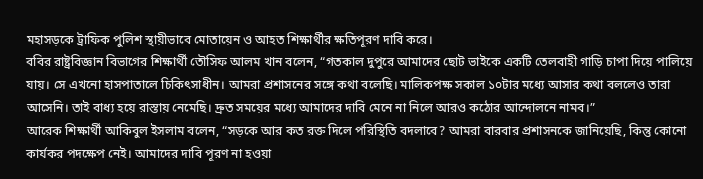মহাসড়কে ট্রাফিক পুলিশ স্থায়ীভাবে মোতায়েন ও আহত শিক্ষার্থীর ক্ষতিপূরণ দাবি করে।
ববির রাষ্ট্রবিজ্ঞান বিভাগের শিক্ষার্থী তৌসিফ আলম খান বলেন, “গতকাল দুপুরে আমাদের ছোট ভাইকে একটি তেলবাহী গাড়ি চাপা দিয়ে পালিয়ে যায়। সে এখনো হাসপাতালে চিকিৎসাধীন। আমরা প্রশাসনের সঙ্গে কথা বলেছি। মালিকপক্ষ সকাল ১০টার মধ্যে আসার কথা বললেও তারা আসেনি। তাই বাধ্য হয়ে রাস্তায় নেমেছি। দ্রুত সময়ের মধ্যে আমাদের দাবি মেনে না নিলে আরও কঠোর আন্দোলনে নামব।”
আরেক শিক্ষার্থী আকিবুল ইসলাম বলেন, “সড়কে আর কত রক্ত দিলে পরিস্থিতি বদলাবে? আমরা বারবার প্রশাসনকে জানিয়েছি, কিন্তু কোনো কার্যকর পদক্ষেপ নেই। আমাদের দাবি পূরণ না হওয়া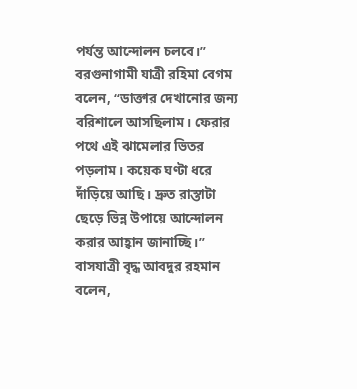পর্যন্ত আন্দোলন চলবে।”
বরগুনাগামী যাত্রী রহিমা বেগম বলেন, “ডাক্তার দেখানোর জন্য বরিশালে আসছিলাম। ফেরার পথে এই ঝামেলার ভিতর পড়লাম। কয়েক ঘণ্টা ধরে দাঁড়িয়ে আছি। দ্রুত রাস্তাটা ছেড়ে ভিন্ন উপায়ে আন্দোলন করার আহ্বান জানাচ্ছি।”
বাসযাত্রী বৃদ্ধ আবদুর রহমান বলেন,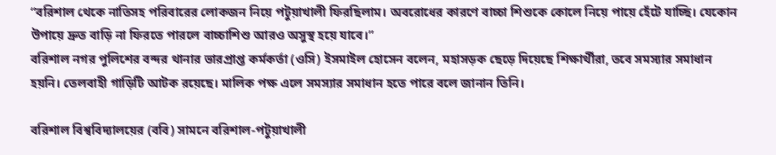“বরিশাল থেকে নাতিসহ পরিবারের লোকজন নিয়ে পটুয়াখালী ফিরছিলাম। অবরোধের কারণে বাচ্চা শিশুকে কোলে নিয়ে পায়ে হেঁটে যাচ্ছি। যেকোন উপায়ে দ্রুত বাড়ি না ফিরতে পারলে বাচ্চাশিশু আরও অসুস্থ হয়ে যাবে।”
বরিশাল নগর পুলিশের বন্দর থানার ভারপ্রাপ্ত কর্মকর্তা (ওসি) ইসমাইল হোসেন বলেন, মহাসড়ক ছেড়ে দিয়েছে শিক্ষার্থীরা, তবে সমস্যার সমাধান হয়নি। তেলবাহী গাড়িটি আটক রয়েছে। মালিক পক্ষ এলে সমস্যার সমাধান হতে পারে বলে জানান তিনি।

বরিশাল বিশ্ববিদ্যালয়ের (ববি) সামনে বরিশাল-পটুয়াখালী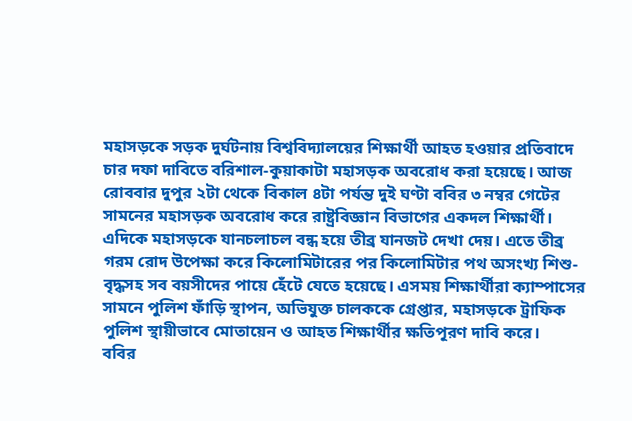মহাসড়কে সড়ক দুর্ঘটনায় বিশ্ববিদ্যালয়ের শিক্ষার্থী আহত হওয়ার প্রতিবাদে চার দফা দাবিতে বরিশাল-কুয়াকাটা মহাসড়ক অবরোধ করা হয়েছে। আজ রোববার দুপুর ২টা থেকে বিকাল ৪টা পর্যন্ত দুই ঘণ্টা ববির ৩ নম্বর গেটের সামনের মহাসড়ক অবরোধ করে রাষ্ট্রবিজ্ঞান বিভাগের একদল শিক্ষার্থী।
এদিকে মহাসড়কে যানচলাচল বন্ধ হয়ে তীব্র যানজট দেখা দেয়। এতে তীব্র গরম রোদ উপেক্ষা করে কিলোমিটারের পর কিলোমিটার পথ অসংখ্য শিশু-বৃদ্ধসহ সব বয়সীদের পায়ে হেঁটে যেতে হয়েছে। এসময় শিক্ষার্থীরা ক্যাম্পাসের সামনে পুলিশ ফাঁড়ি স্থাপন, অভিযুক্ত চালককে গ্রেপ্তার, মহাসড়কে ট্রাফিক পুলিশ স্থায়ীভাবে মোতায়েন ও আহত শিক্ষার্থীর ক্ষতিপূরণ দাবি করে।
ববির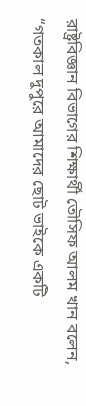রাষ্ট্রবিজ্ঞান বিভাগের শিক্ষার্থী তৌসিফ আলম খান বলেন, “গতকাল দুপুরে আমাদের ছোট ভাইকে একটি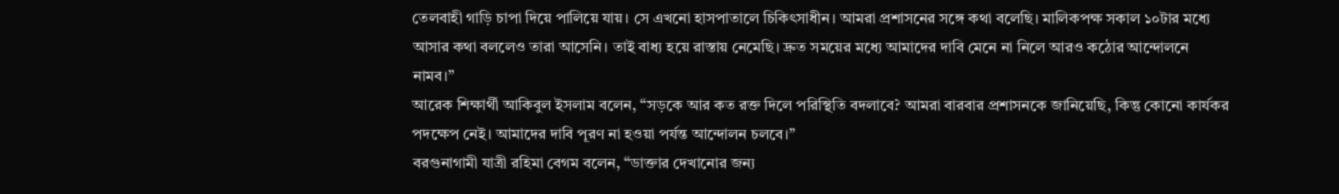তেলবাহী গাড়ি চাপা দিয়ে পালিয়ে যায়। সে এখনো হাসপাতালে চিকিৎসাধীন। আমরা প্রশাসনের সঙ্গে কথা বলেছি। মালিকপক্ষ সকাল ১০টার মধ্যে আসার কথা বললেও তারা আসেনি। তাই বাধ্য হয়ে রাস্তায় নেমেছি। দ্রুত সময়ের মধ্যে আমাদের দাবি মেনে না নিলে আরও কঠোর আন্দোলনে নামব।”
আরেক শিক্ষার্থী আকিবুল ইসলাম বলেন, “সড়কে আর কত রক্ত দিলে পরিস্থিতি বদলাবে? আমরা বারবার প্রশাসনকে জানিয়েছি, কিন্তু কোনো কার্যকর পদক্ষেপ নেই। আমাদের দাবি পূরণ না হওয়া পর্যন্ত আন্দোলন চলবে।”
বরগুনাগামী যাত্রী রহিমা বেগম বলেন, “ডাক্তার দেখানোর জন্য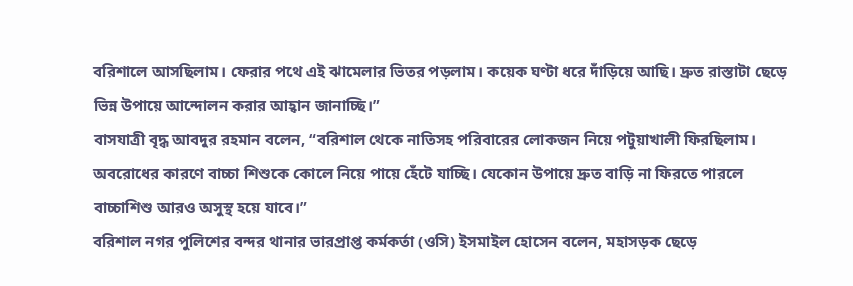বরিশালে আসছিলাম। ফেরার পথে এই ঝামেলার ভিতর পড়লাম। কয়েক ঘণ্টা ধরে দাঁড়িয়ে আছি। দ্রুত রাস্তাটা ছেড়ে ভিন্ন উপায়ে আন্দোলন করার আহ্বান জানাচ্ছি।”
বাসযাত্রী বৃদ্ধ আবদুর রহমান বলেন, “বরিশাল থেকে নাতিসহ পরিবারের লোকজন নিয়ে পটুয়াখালী ফিরছিলাম। অবরোধের কারণে বাচ্চা শিশুকে কোলে নিয়ে পায়ে হেঁটে যাচ্ছি। যেকোন উপায়ে দ্রুত বাড়ি না ফিরতে পারলে বাচ্চাশিশু আরও অসুস্থ হয়ে যাবে।”
বরিশাল নগর পুলিশের বন্দর থানার ভারপ্রাপ্ত কর্মকর্তা (ওসি) ইসমাইল হোসেন বলেন, মহাসড়ক ছেড়ে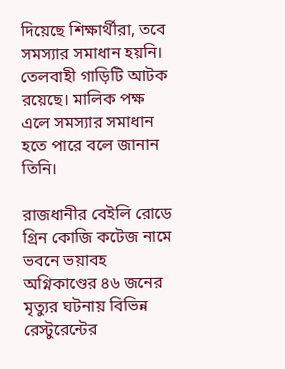দিয়েছে শিক্ষার্থীরা, তবে সমস্যার সমাধান হয়নি। তেলবাহী গাড়িটি আটক রয়েছে। মালিক পক্ষ এলে সমস্যার সমাধান হতে পারে বলে জানান তিনি।

রাজধানীর বেইলি রোডে গ্রিন কোজি কটেজ নামে ভবনে ভয়াবহ অগ্নিকাণ্ডের ৪৬ জনের মৃত্যুর ঘটনায় বিভিন্ন রেস্টুরেন্টের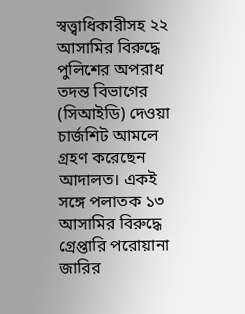স্বত্ত্বাধিকারীসহ ২২ আসামির বিরুদ্ধে পুলিশের অপরাধ তদন্ত বিভাগের (সিআইডি) দেওয়া চার্জশিট আমলে গ্রহণ করেছেন আদালত। একই সঙ্গে পলাতক ১৩ আসামির বিরুদ্ধে গ্রেপ্তারি পরোয়ানা জারির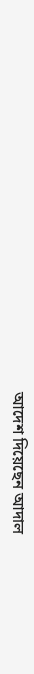আদেশ দিয়েছেন আদাল